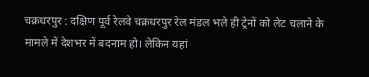चक्रधरपुर : दक्षिण पूर्व रेलवे चक्रधरपुर रेल मंडल भले ही ट्रेनों को लेट चलाने के मामले में देशभर में बदनाम हो। लेकिन यहां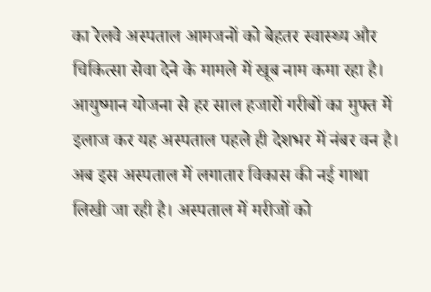का रेलवे अस्पताल आमजनों को बेहतर स्वास्थ्य और चिकित्सा सेवा देने के मामले में खूब नाम कमा रहा है। आयुष्मान योजना से हर साल हजारों गरीबों का मुफ्त में इलाज कर यह अस्पताल पहले ही देशभर में नंबर वन है। अब इस अस्पताल में लगातार विकास की नई गाथा लिखी जा रही है। अस्पताल में मरीजों को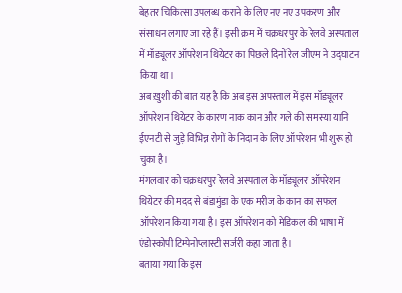बेहतर चिकित्सा उपलब्ध कराने के लिए नए नए उपकरण और संसाधन लगाए जा रहे हैं। इसी क्रम में चक्रधरपुर के रेलवे अस्पताल में मॉड्यूलर ऑपरेशन थियेटर का पिछले दिनों रेल जीएम ने उद्घाटन किया था।
अब ख़ुशी की बात यह है कि अब इस अपस्ताल में इस मॉड्यूलर ऑपरेशन थियेटर के कारण नाक कान और गले की समस्या यानि ईएनटी से जुड़े विभिन्न रोगों के निदान के लिए ऑपरेशन भी शुरू हो चुका है।
मंगलवार को चक्रधरपुर रेलवे अस्पताल के मॉड्यूलर ऑपरेशन थियेटर की मदद से बंडामुंडा के एक मरीज के कान का सफल ऑपरेशन किया गया है। इस ऑपरेशन को मेडिकल की भाषा में एंडोस्कोपी टिम्पेनोप्लास्टी सर्जरी कहा जाता है।
बताया गया कि इस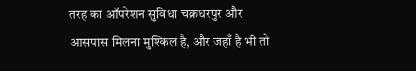तरह का ऑपरेशन सुविधा चक्रधरपुर और आसपास मिलना मुश्किल है, और जहाँ है भी तो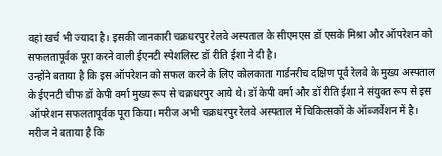वहां खर्च भी ज्यादा है। इसकी जानकारी चक्रधरपुर रेलवे अस्पताल के सीएमएस डॉ एसके मिश्रा और ऑपरेशन को सफलतापूर्वक पूरा करने वाली ईएनटी स्पेशलिस्ट डॉ रीति ईशा ने दी है।
उन्होंने बताया है कि इस ऑपरेशन को सफल करने के लिए कोलकाता गार्डनरीच दक्षिण पूर्व रेलवे के मुख्य अस्पताल के ईएनटी चीफ डॉ केपी वर्मा मुख्य रूप से चक्रधरपुर आये थे। डॉ केपी वर्मा और डॉ रीति ईशा ने संयुक्त रूप से इस ऑपरेशन सफलतापूर्वक पूरा किया। मरीज अभी चक्रधरपुर रेलवे अस्पताल में चिकित्सकों के ऑब्जर्वेशन में है। मरीज ने बताया है कि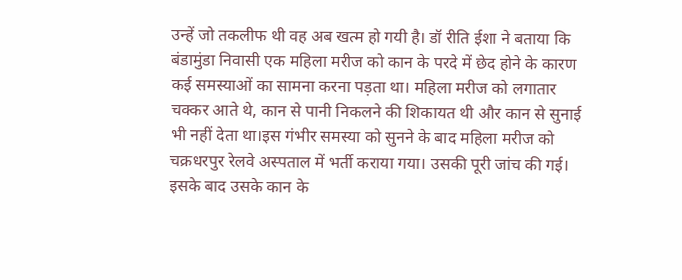उन्हें जो तकलीफ थी वह अब खत्म हो गयी है। डॉ रीति ईशा ने बताया कि बंडामुंडा निवासी एक महिला मरीज को कान के परदे में छेद होने के कारण कई समस्याओं का सामना करना पड़ता था। महिला मरीज को लगातार चक्कर आते थे, कान से पानी निकलने की शिकायत थी और कान से सुनाई भी नहीं देता था।इस गंभीर समस्या को सुनने के बाद महिला मरीज को चक्रधरपुर रेलवे अस्पताल में भर्ती कराया गया। उसकी पूरी जांच की गई। इसके बाद उसके कान के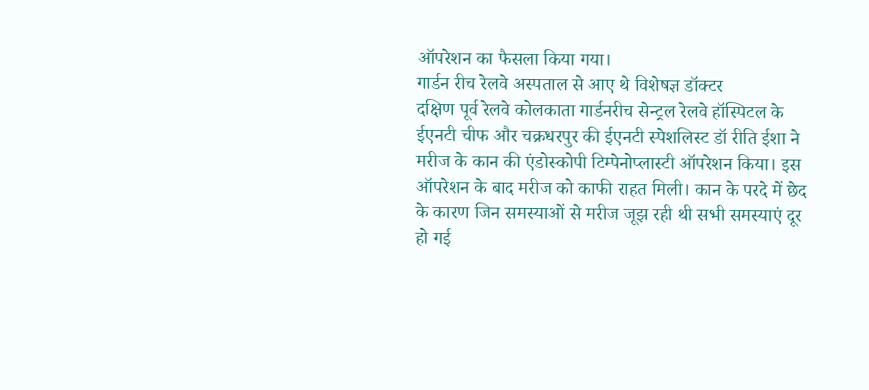ऑपरेशन का फैसला किया गया।
गार्डन रीच रेलवे अस्पताल से आए थे विशेषज्ञ डॉक्टर
दक्षिण पूर्व रेलवे कोलकाता गार्डनरीच सेन्ट्रल रेलवे हॉस्पिटल के ईएनटी चीफ और चक्रधरपुर की ईएनटी स्पेशलिस्ट डॉ रीति ईशा ने मरीज के कान की एंडोस्कोपी टिम्पेनोप्लास्टी ऑपरेशन किया। इस ऑपरेशन के बाद मरीज को काफी राहत मिली। कान के परदे में छेद के कारण जिन समस्याओं से मरीज जूझ रही थी सभी समस्याएं दूर हो गई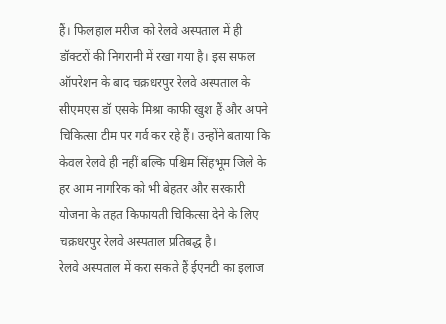हैं। फिलहाल मरीज को रेलवे अस्पताल में ही डॉक्टरों की निगरानी में रखा गया है। इस सफल ऑपरेशन के बाद चक्रधरपुर रेलवे अस्पताल के सीएमएस डॉ एसके मिश्रा काफी खुश हैं और अपने चिकित्सा टीम पर गर्व कर रहे हैं। उन्होंने बताया कि केवल रेलवे ही नहीं बल्कि पश्चिम सिंहभूम जिले के हर आम नागरिक को भी बेहतर और सरकारी योजना के तहत किफायती चिकित्सा देने के लिए चक्रधरपुर रेलवे अस्पताल प्रतिबद्ध है।
रेलवे अस्पताल में करा सकते हैं ईएनटी का इलाज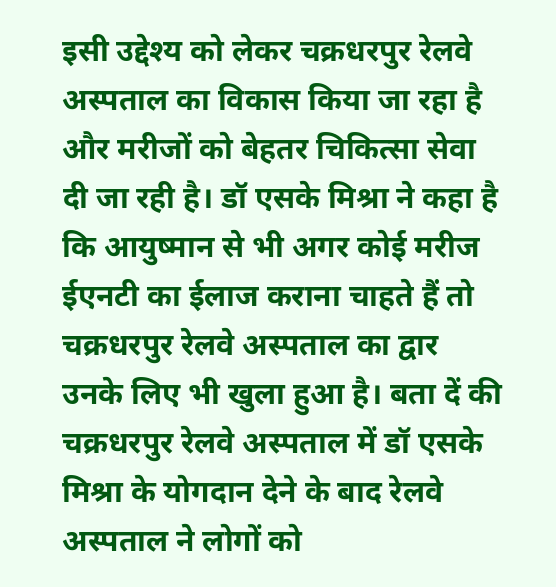इसी उद्देश्य को लेकर चक्रधरपुर रेलवे अस्पताल का विकास किया जा रहा है और मरीजों को बेहतर चिकित्सा सेवा दी जा रही है। डॉ एसके मिश्रा ने कहा है कि आयुष्मान से भी अगर कोई मरीज ईएनटी का ईलाज कराना चाहते हैं तो चक्रधरपुर रेलवे अस्पताल का द्वार उनके लिए भी खुला हुआ है। बता दें की चक्रधरपुर रेलवे अस्पताल में डॉ एसके मिश्रा के योगदान देने के बाद रेलवे अस्पताल ने लोगों को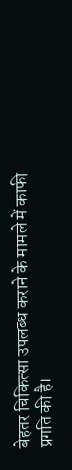बेहतर चिकित्सा उपलब्ध कराने के मामले में काफी प्रगति की है।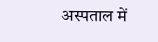अस्पताल में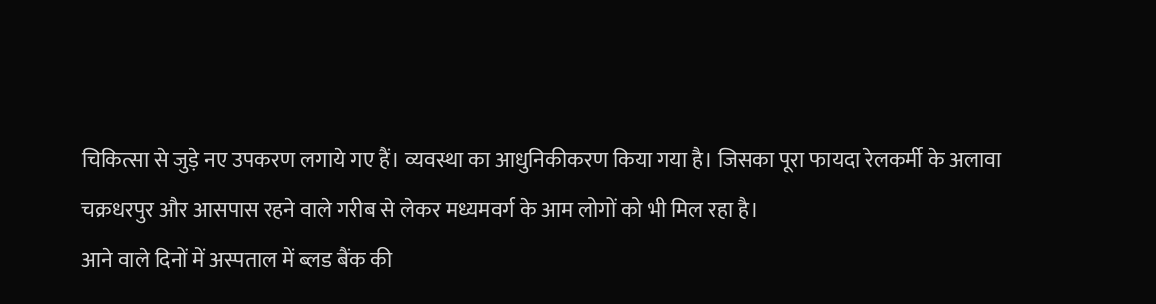चिकित्सा से जुड़े नए उपकरण लगाये गए हैं। व्यवस्था का आधुनिकीकरण किया गया है। जिसका पूरा फायदा रेलकर्मी के अलावा चक्रधरपुर और आसपास रहने वाले गरीब से लेकर मध्यमवर्ग के आम लोगों को भी मिल रहा है।
आने वाले दिनों में अस्पताल में ब्लड बैंक की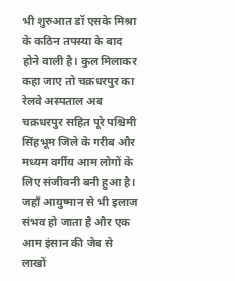भी शुरुआत डॉ एसके मिश्रा के कठिन तपस्या के बाद होने वाली है। कुल मिलाकर कहा जाए तो चक्रधरपुर का रेलवे अस्पताल अब चक्रधरपुर सहित पूरे पश्चिमी सिंहभूम जिले के गरीब और मध्यम वर्गीय आम लोगों के लिए संजीवनी बनी हुआ है। जहाँ आयुष्मान से भी इलाज संभव हो जाता है और एक आम इंसान की जेब से लाखों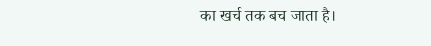का खर्च तक बच जाता है।